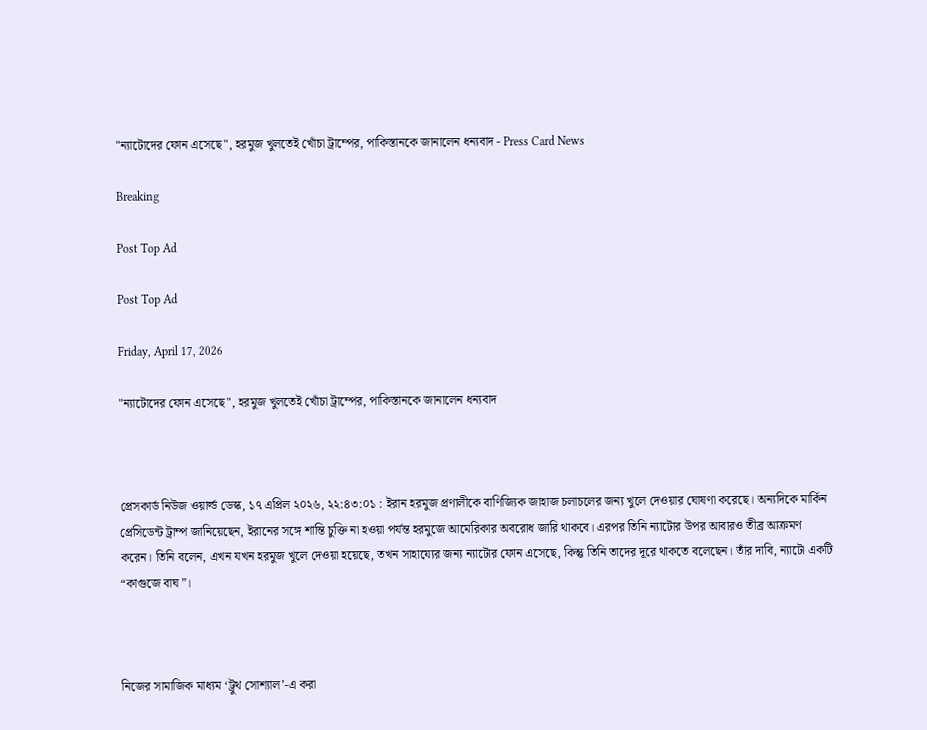"ন্যাটোদের ফোন এসেছে", হরমুজ খুলতেই খোঁচা ট্রাম্পের, পাকিস্তানকে জানালেন ধন্যবাদ - Press Card News

Breaking

Post Top Ad

Post Top Ad

Friday, April 17, 2026

"ন্যাটোদের ফোন এসেছে", হরমুজ খুলতেই খোঁচা ট্রাম্পের, পাকিস্তানকে জানালেন ধন্যবাদ



প্রেসকার্ড নিউজ ওয়ার্ল্ড ডেস্ক, ১৭ এপ্রিল ২০২৬, ২২:৪৩:০১ : ইরান হরমুজ প্রণালীকে বাণিজ্যিক জাহাজ চলাচলের জন্য খুলে দেওয়ার ঘোষণা করেছে। অন্যদিকে মার্কিন প্রেসিডেন্ট ট্রাম্প জানিয়েছেন, ইরানের সঙ্গে শান্তি চুক্তি না হওয়া পর্যন্ত হরমুজে আমেরিকার অবরোধ জারি থাকবে। এরপর তিনি ন্যাটোর উপর আবারও তীব্র আক্রমণ করেন। তিনি বলেন, এখন যখন হরমুজ খুলে দেওয়া হয়েছে, তখন সাহায্যের জন্য ন্যাটোর ফোন এসেছে, কিন্তু তিনি তাদের দূরে থাকতে বলেছেন। তাঁর দাবি, ন্যাটো একটি “কাগুজে বাঘ”।



নিজের সামাজিক মাধ্যম ‘ট্রুথ সোশ্যাল’-এ করা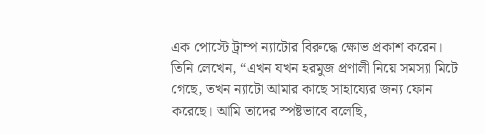এক পোস্টে ট্রাম্প ন্যাটোর বিরুদ্ধে ক্ষোভ প্রকাশ করেন। তিনি লেখেন, “এখন যখন হরমুজ প্রণালী নিয়ে সমস্যা মিটে গেছে, তখন ন্যাটো আমার কাছে সাহায্যের জন্য ফোন করেছে। আমি তাদের স্পষ্টভাবে বলেছি,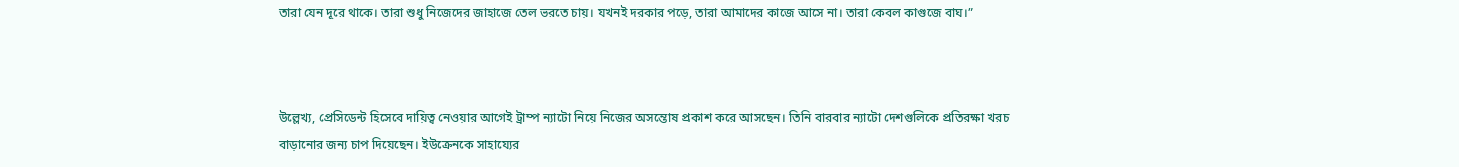তারা যেন দূরে থাকে। তারা শুধু নিজেদের জাহাজে তেল ভরতে চায়। যখনই দরকার পড়ে, তারা আমাদের কাজে আসে না। তারা কেবল কাগুজে বাঘ।”



উল্লেখ্য, প্রেসিডেন্ট হিসেবে দায়িত্ব নেওয়ার আগেই ট্রাম্প ন্যাটো নিয়ে নিজের অসন্তোষ প্রকাশ করে আসছেন। তিনি বারবার ন্যাটো দেশগুলিকে প্রতিরক্ষা খরচ বাড়ানোর জন্য চাপ দিয়েছেন। ইউক্রেনকে সাহায্যের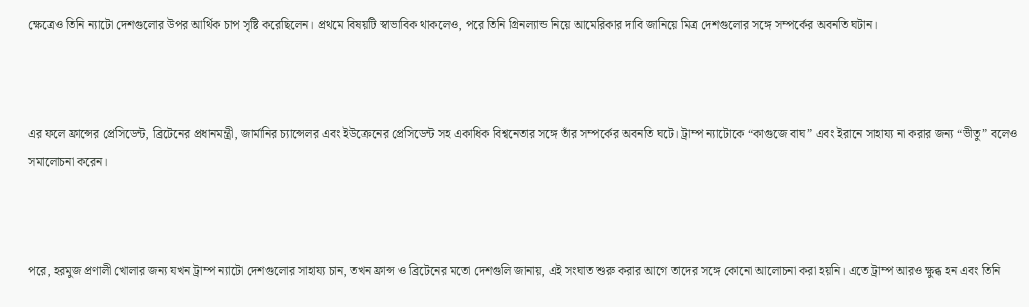ক্ষেত্রেও তিনি ন্যাটো দেশগুলোর উপর আর্থিক চাপ সৃষ্টি করেছিলেন। প্রথমে বিষয়টি স্বাভাবিক থাকলেও, পরে তিনি গ্রিনল্যান্ড নিয়ে আমেরিকার দাবি জানিয়ে মিত্র দেশগুলোর সঙ্গে সম্পর্কের অবনতি ঘটান।



এর ফলে ফ্রান্সের প্রেসিডেন্ট, ব্রিটেনের প্রধানমন্ত্রী, জার্মানির চ্যান্সেলর এবং ইউক্রেনের প্রেসিডেন্ট সহ একাধিক বিশ্বনেতার সঙ্গে তাঁর সম্পর্কের অবনতি ঘটে। ট্রাম্প ন্যাটোকে “কাগুজে বাঘ” এবং ইরানে সাহায্য না করার জন্য “ভীতু” বলেও সমালোচনা করেন।



পরে, হরমুজ প্রণালী খোলার জন্য যখন ট্রাম্প ন্যাটো দেশগুলোর সাহায্য চান, তখন ফ্রান্স ও ব্রিটেনের মতো দেশগুলি জানায়, এই সংঘাত শুরু করার আগে তাদের সঙ্গে কোনো আলোচনা করা হয়নি। এতে ট্রাম্প আরও ক্ষুব্ধ হন এবং তিনি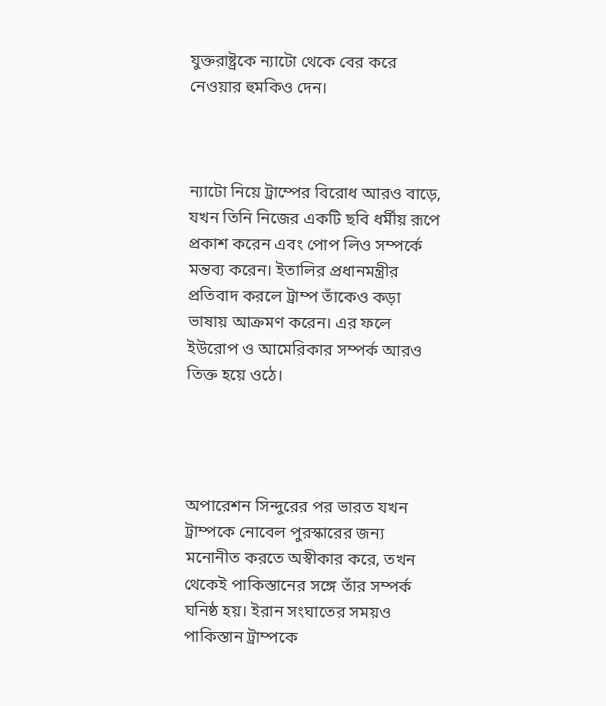যুক্তরাষ্ট্রকে ন্যাটো থেকে বের করে নেওয়ার হুমকিও দেন।



ন্যাটো নিয়ে ট্রাম্পের বিরোধ আরও বাড়ে, যখন তিনি নিজের একটি ছবি ধর্মীয় রূপে প্রকাশ করেন এবং পোপ লিও সম্পর্কে মন্তব্য করেন। ইতালির প্রধানমন্ত্রীর প্রতিবাদ করলে ট্রাম্প তাঁকেও কড়া ভাষায় আক্রমণ করেন। এর ফলে ইউরোপ ও আমেরিকার সম্পর্ক আরও তিক্ত হয়ে ওঠে।




অপারেশন সিন্দুরের পর ভারত যখন ট্রাম্পকে নোবেল পুরস্কারের জন্য মনোনীত করতে অস্বীকার করে, তখন থেকেই পাকিস্তানের সঙ্গে তাঁর সম্পর্ক ঘনিষ্ঠ হয়। ইরান সংঘাতের সময়ও পাকিস্তান ট্রাম্পকে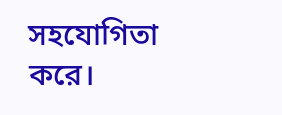সহযোগিতা করে।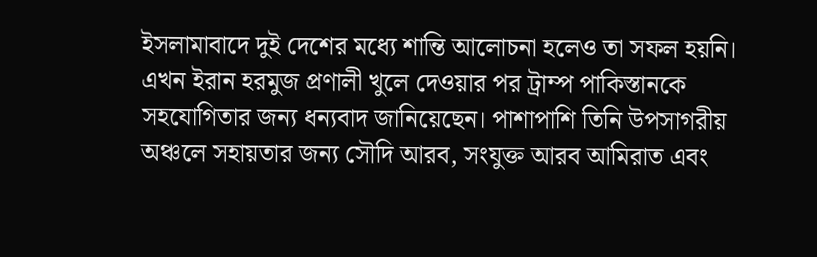ইসলামাবাদে দুই দেশের মধ্যে শান্তি আলোচনা হলেও তা সফল হয়নি। এখন ইরান হরমুজ প্রণালী খুলে দেওয়ার পর ট্রাম্প পাকিস্তানকে সহযোগিতার জন্য ধন্যবাদ জানিয়েছেন। পাশাপাশি তিনি উপসাগরীয় অঞ্চলে সহায়তার জন্য সৌদি আরব, সংযুক্ত আরব আমিরাত এবং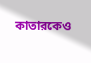কাতারকেও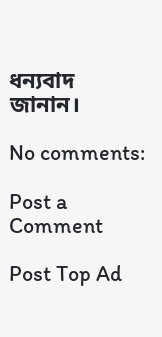ধন্যবাদ জানান।

No comments:

Post a Comment

Post Top Ad